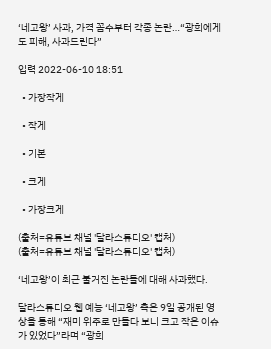‘네고왕’ 사과, 가격 꼼수부터 각종 논란…“광희에게도 피해, 사과드린다”

입력 2022-06-10 18:51

  • 가장작게

  • 작게

  • 기본

  • 크게

  • 가장크게

(출처=유튜브 채널 '달라스튜디오' 캡처)
(출처=유튜브 채널 '달라스튜디오' 캡처)

‘네고왕’이 최근 불거진 논란들에 대해 사과했다.

달라스튜디오 웹 예능 ‘네고왕’ 측은 9일 공개된 영상을 통해 “재미 위주로 만들다 보니 크고 작은 이슈가 있었다”라며 “광희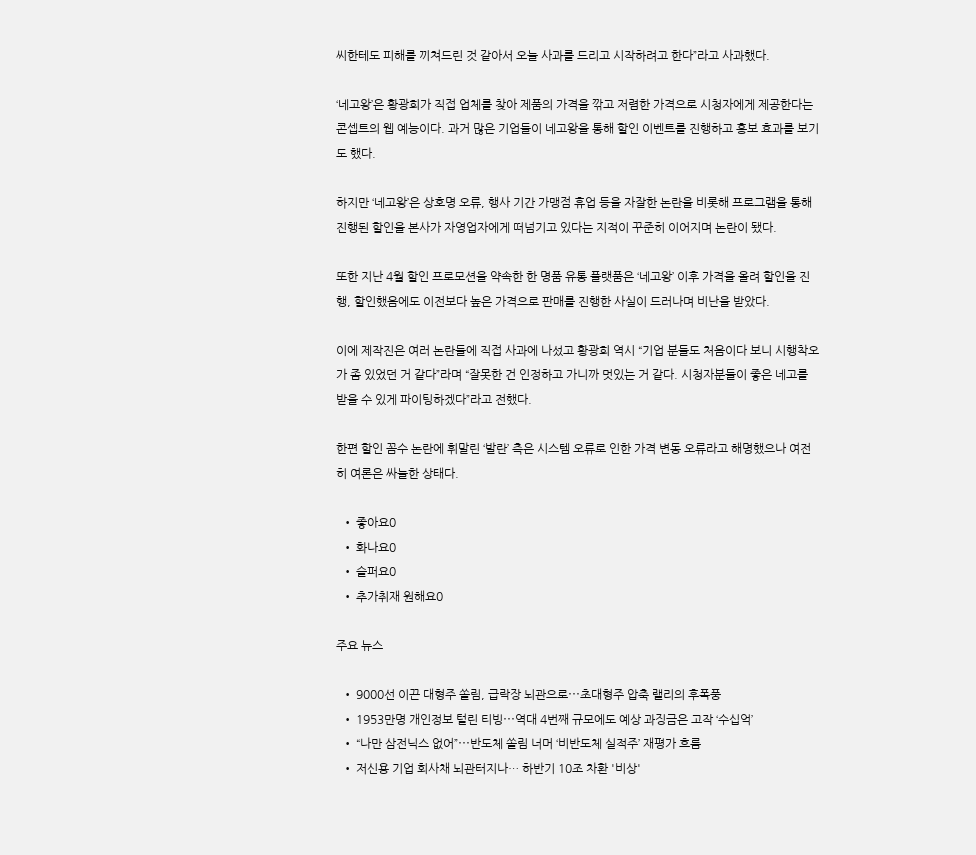씨한테도 피해를 끼쳐드린 것 같아서 오늘 사과를 드리고 시작하려고 한다”라고 사과했다.

‘네고왕’은 황광희가 직접 업체를 찾아 제품의 가격을 깎고 저렴한 가격으로 시청자에게 제공한다는 콘셉트의 웹 예능이다. 과거 많은 기업들이 네고왕을 통해 할인 이벤트를 진행하고 홍보 효과를 보기도 했다.

하지만 ‘네고왕’은 상호명 오류, 행사 기간 가맹점 휴업 등을 자잘한 논란을 비롯해 프로그램을 통해 진행된 할인을 본사가 자영업자에게 떠넘기고 있다는 지적이 꾸준히 이어지며 논란이 됐다.

또한 지난 4월 할인 프로모션을 약속한 한 명품 유통 플랫품은 ‘네고왕’ 이후 가격을 올려 할인을 진행, 할인했음에도 이전보다 높은 가격으로 판매를 진행한 사실이 드러나며 비난을 받았다.

이에 제작진은 여러 논란들에 직접 사과에 나섰고 황광희 역시 “기업 분들도 처음이다 보니 시행착오가 좀 있었던 거 같다”라며 “잘못한 건 인정하고 가니까 멋있는 거 같다. 시청자분들이 좋은 네고를 받을 수 있게 파이팅하겠다”라고 전했다.

한편 할인 꼼수 논란에 휘말린 ‘발란’ 측은 시스템 오류로 인한 가격 변동 오류라고 해명했으나 여전히 여론은 싸늘한 상태다.

  • 좋아요0
  • 화나요0
  • 슬퍼요0
  • 추가취재 원해요0

주요 뉴스

  • 9000선 이끈 대형주 쏠림, 급락장 뇌관으로⋯초대형주 압축 랠리의 후폭풍
  • 1953만명 개인정보 털린 티빙⋯역대 4번째 규모에도 예상 과징금은 고작 ‘수십억’
  • “나만 삼전닉스 없어”⋯반도체 쏠림 너머 ‘비반도체 실적주’ 재평가 흐름
  • 저신용 기업 회사채 뇌관터지나… 하반기 10조 차환 '비상'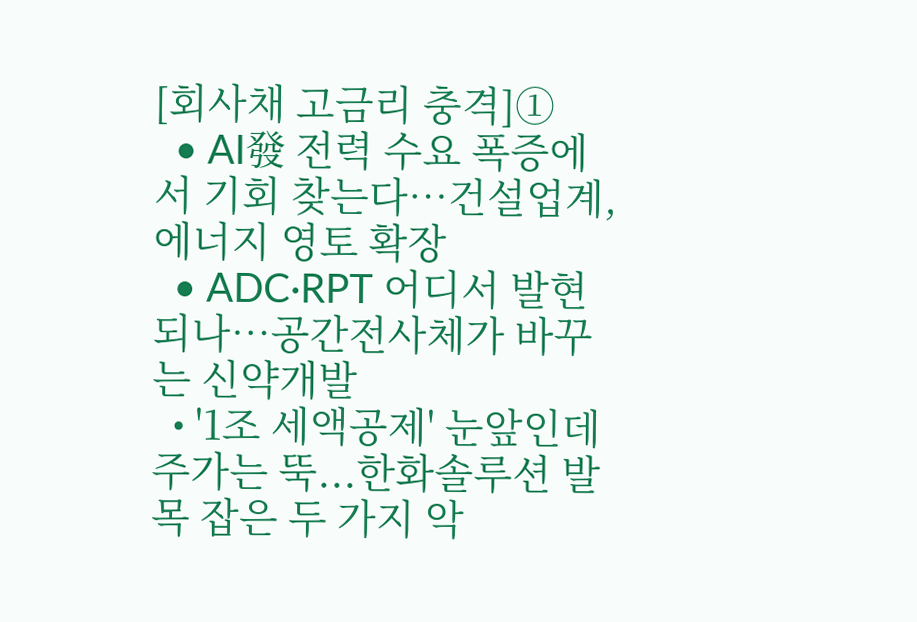[회사채 고금리 충격]①
  • AI發 전력 수요 폭증에서 기회 찾는다…건설업계, 에너지 영토 확장
  • ADC·RPT 어디서 발현되나…공간전사체가 바꾸는 신약개발
  • '1조 세액공제' 눈앞인데 주가는 뚝...한화솔루션 발목 잡은 두 가지 악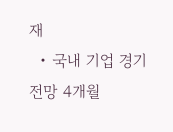재
  • 국내 기업 경기전망 4개월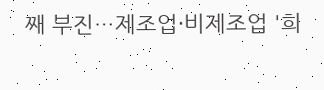째 부진…제조업·비제조업 '희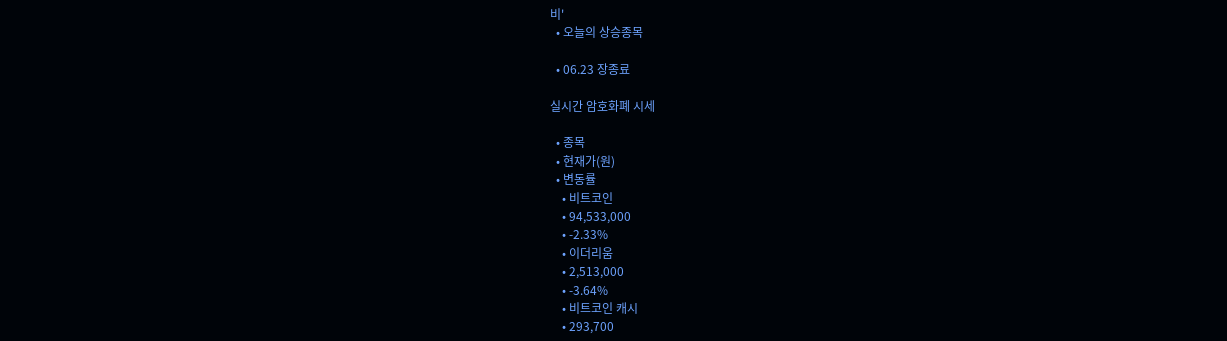비'
  • 오늘의 상승종목

  • 06.23 장종료

실시간 암호화폐 시세

  • 종목
  • 현재가(원)
  • 변동률
    • 비트코인
    • 94,533,000
    • -2.33%
    • 이더리움
    • 2,513,000
    • -3.64%
    • 비트코인 캐시
    • 293,700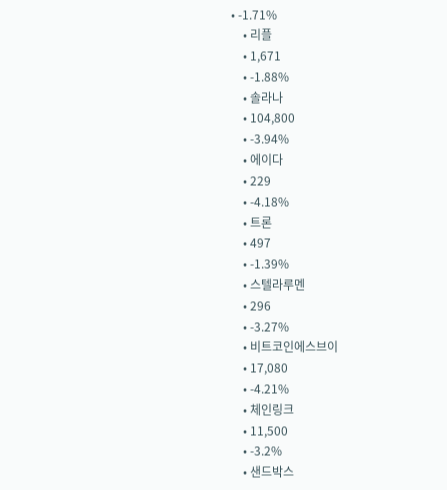• -1.71%
    • 리플
    • 1,671
    • -1.88%
    • 솔라나
    • 104,800
    • -3.94%
    • 에이다
    • 229
    • -4.18%
    • 트론
    • 497
    • -1.39%
    • 스텔라루멘
    • 296
    • -3.27%
    • 비트코인에스브이
    • 17,080
    • -4.21%
    • 체인링크
    • 11,500
    • -3.2%
    • 샌드박스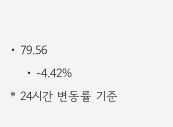• 79.56
    • -4.42%
* 24시간 변동률 기준